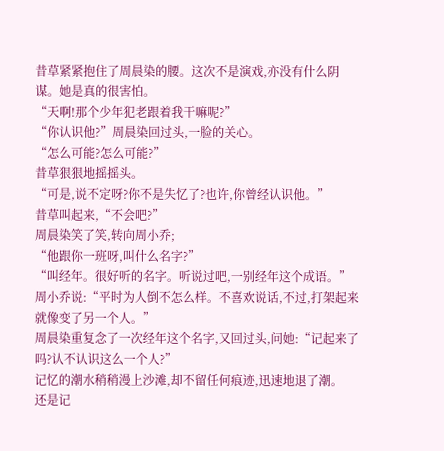昔草紧紧抱住了周晨染的腰。这次不是演戏,亦没有什么阴谋。她是真的很害怕。
“天啊!那个少年犯老跟着我干嘛呢?”
“你认识他?”周晨染回过头,一脸的关心。
“怎么可能?怎么可能?”
昔草狠狠地摇摇头。
“可是,说不定呀?你不是失忆了?也许,你曾经认识他。”
昔草叫起来,“不会吧?”
周晨染笑了笑,转向周小乔;
“他跟你一班呀,叫什么名字?”
“叫经年。很好听的名字。听说过吧,一别经年这个成语。”周小乔说:“平时为人倒不怎么样。不喜欢说话,不过,打架起来就像变了另一个人。”
周晨染重复念了一次经年这个名字,又回过头,问她:“记起来了吗?认不认识这么一个人?”
记忆的潮水稍稍漫上沙滩,却不留任何痕迹,迅速地退了潮。
还是记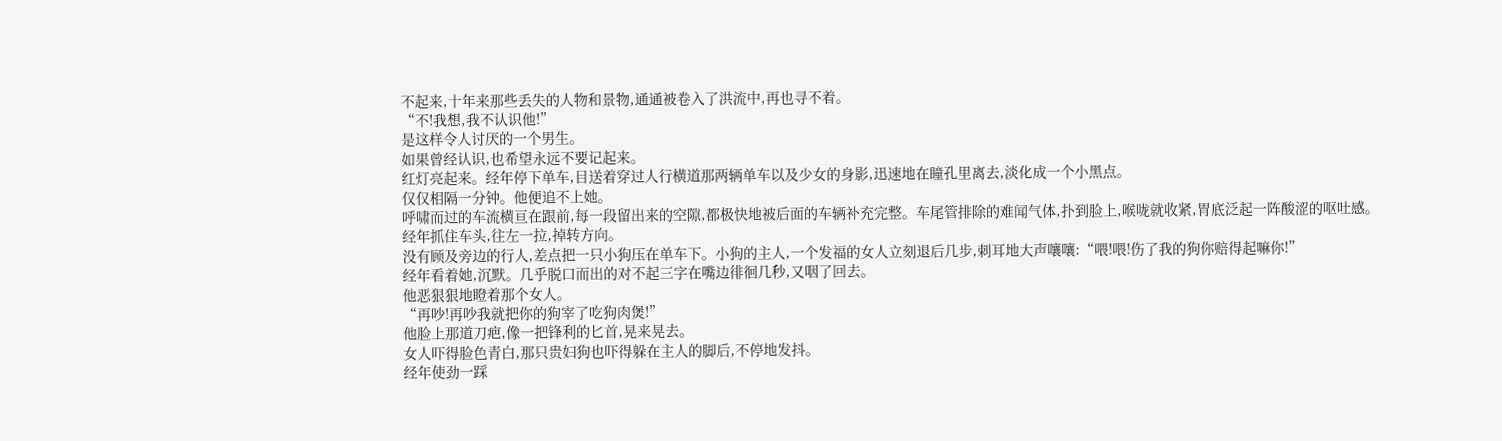不起来,十年来那些丢失的人物和景物,通通被卷入了洪流中,再也寻不着。
“不!我想,我不认识他!”
是这样令人讨厌的一个男生。
如果曾经认识,也希望永远不要记起来。
红灯亮起来。经年停下单车,目送着穿过人行横道那两辆单车以及少女的身影,迅速地在瞳孔里离去,淡化成一个小黑点。
仅仅相隔一分钟。他便追不上她。
呼啸而过的车流横亘在跟前,每一段留出来的空隙,都极快地被后面的车辆补充完整。车尾管排除的难闻气体,扑到脸上,喉咙就收紧,胃底泛起一阵酸涩的呕吐感。
经年抓住车头,往左一拉,掉转方向。
没有顾及旁边的行人,差点把一只小狗压在单车下。小狗的主人,一个发福的女人立刻退后几步,刺耳地大声嚷嚷:“喂!喂!伤了我的狗你赔得起嘛你!”
经年看着她,沉默。几乎脱口而出的对不起三字在嘴边徘徊几秒,又咽了回去。
他恶狠狠地瞪着那个女人。
“再吵!再吵我就把你的狗宰了吃狗肉煲!”
他脸上那道刀疤,像一把锋利的匕首,晃来晃去。
女人吓得脸色青白,那只贵妇狗也吓得躲在主人的脚后,不停地发抖。
经年使劲一踩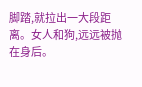脚踏,就拉出一大段距离。女人和狗,远远被抛在身后。